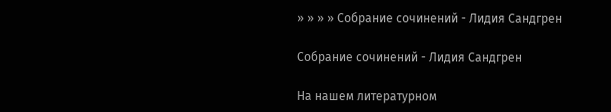» » » » Собрание сочинений - Лидия Сандгрен

Собрание сочинений - Лидия Сандгрен

На нашем литературном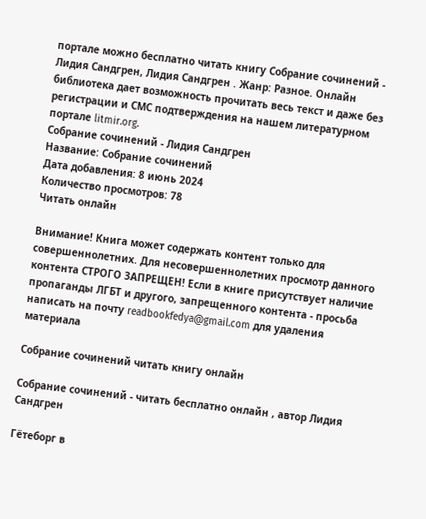портале можно бесплатно читать книгу Собрание сочинений - Лидия Сандгрен, Лидия Сандгрен . Жанр: Разное. Онлайн библиотека дает возможность прочитать весь текст и даже без регистрации и СМС подтверждения на нашем литературном портале litmir.org.
Собрание сочинений - Лидия Сандгрен
Название: Собрание сочинений
Дата добавления: 8 июнь 2024
Количество просмотров: 78
Читать онлайн

Внимание! Книга может содержать контент только для совершеннолетних. Для несовершеннолетних просмотр данного контента СТРОГО ЗАПРЕЩЕН! Если в книге присутствует наличие пропаганды ЛГБТ и другого, запрещенного контента - просьба написать на почту readbookfedya@gmail.com для удаления материала

Собрание сочинений читать книгу онлайн

Собрание сочинений - читать бесплатно онлайн , автор Лидия Сандгрен

Гётеборг в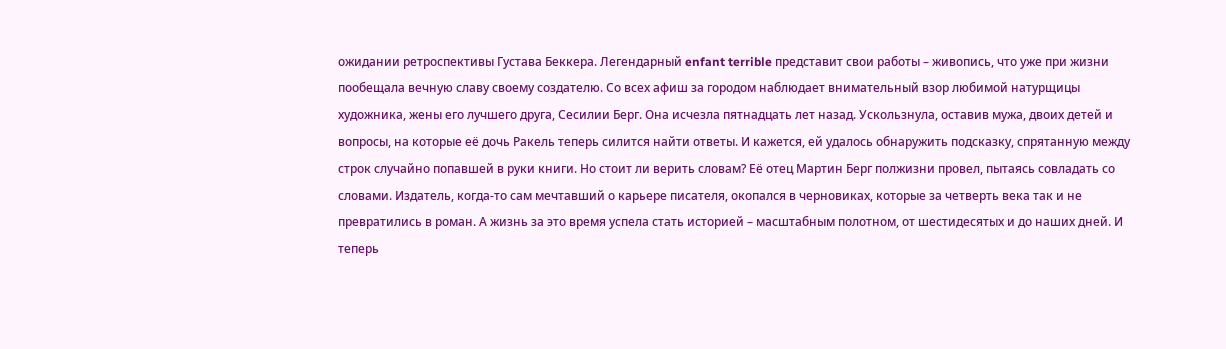ожидании ретроспективы Густава Беккера. Легендарный enfant terrible представит свои работы – живопись, что уже при жизни пообещала вечную славу своему создателю. Со всех афиш за городом наблюдает внимательный взор любимой натурщицы художника, жены его лучшего друга, Сесилии Берг. Она исчезла пятнадцать лет назад. Ускользнула, оставив мужа, двоих детей и вопросы, на которые её дочь Ракель теперь силится найти ответы. И кажется, ей удалось обнаружить подсказку, спрятанную между строк случайно попавшей в руки книги. Но стоит ли верить словам? Её отец Мартин Берг полжизни провел, пытаясь совладать со словами. Издатель, когда-то сам мечтавший о карьере писателя, окопался в черновиках, которые за четверть века так и не превратились в роман. А жизнь за это время успела стать историей – масштабным полотном, от шестидесятых и до наших дней. И теперь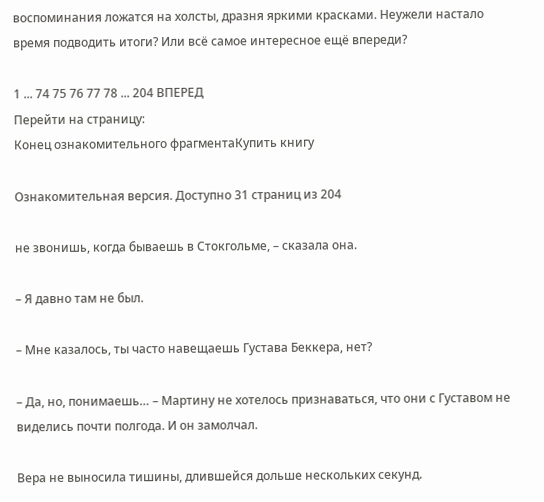воспоминания ложатся на холсты, дразня яркими красками. Неужели настало время подводить итоги? Или всё самое интересное ещё впереди?

1 ... 74 75 76 77 78 ... 204 ВПЕРЕД
Перейти на страницу:
Конец ознакомительного фрагментаКупить книгу

Ознакомительная версия. Доступно 31 страниц из 204

не звонишь, когда бываешь в Стокгольме, – сказала она.

– Я давно там не был.

– Мне казалось, ты часто навещаешь Густава Беккера, нет?

– Да, но, понимаешь… – Мартину не хотелось признаваться, что они с Густавом не виделись почти полгода. И он замолчал.

Вера не выносила тишины, длившейся дольше нескольких секунд.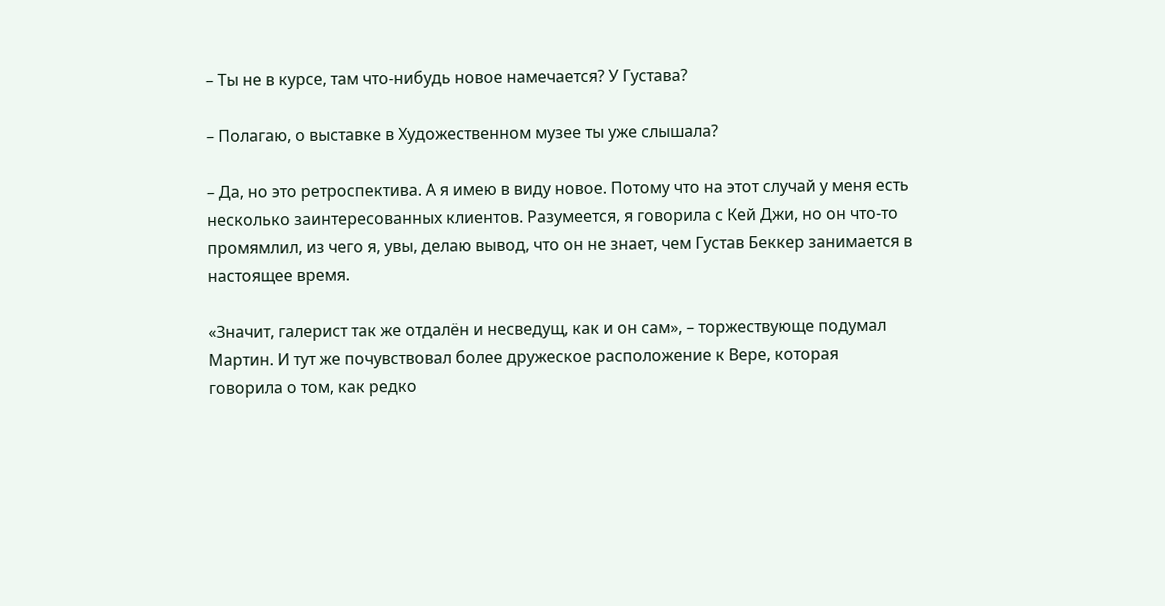– Ты не в курсе, там что-нибудь новое намечается? У Густава?

– Полагаю, о выставке в Художественном музее ты уже слышала?

– Да, но это ретроспектива. А я имею в виду новое. Потому что на этот случай у меня есть несколько заинтересованных клиентов. Разумеется, я говорила с Кей Джи, но он что-то промямлил, из чего я, увы, делаю вывод, что он не знает, чем Густав Беккер занимается в настоящее время.

«Значит, галерист так же отдалён и несведущ, как и он сам», – торжествующе подумал Мартин. И тут же почувствовал более дружеское расположение к Вере, которая говорила о том, как редко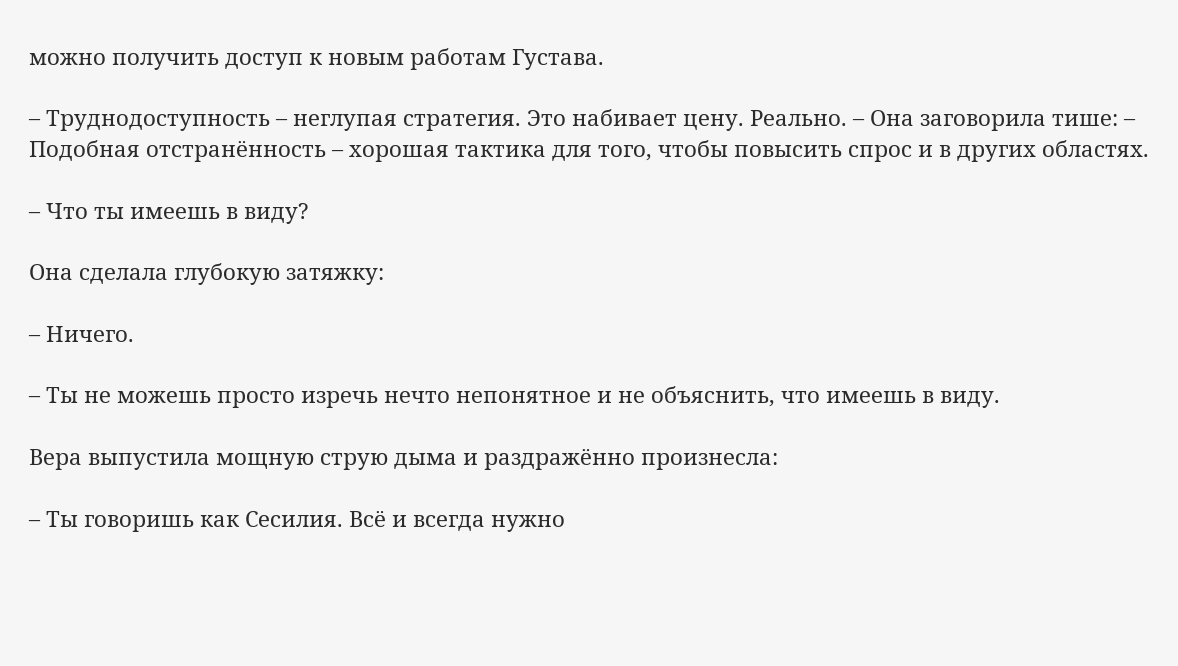можно получить доступ к новым работам Густава.

– Труднодоступность – неглупая стратегия. Это набивает цену. Реально. – Она заговорила тише: – Подобная отстранённость – хорошая тактика для того, чтобы повысить спрос и в других областях.

– Что ты имеешь в виду?

Она сделала глубокую затяжку:

– Ничего.

– Ты не можешь просто изречь нечто непонятное и не объяснить, что имеешь в виду.

Вера выпустила мощную струю дыма и раздражённо произнесла:

– Ты говоришь как Сесилия. Всё и всегда нужно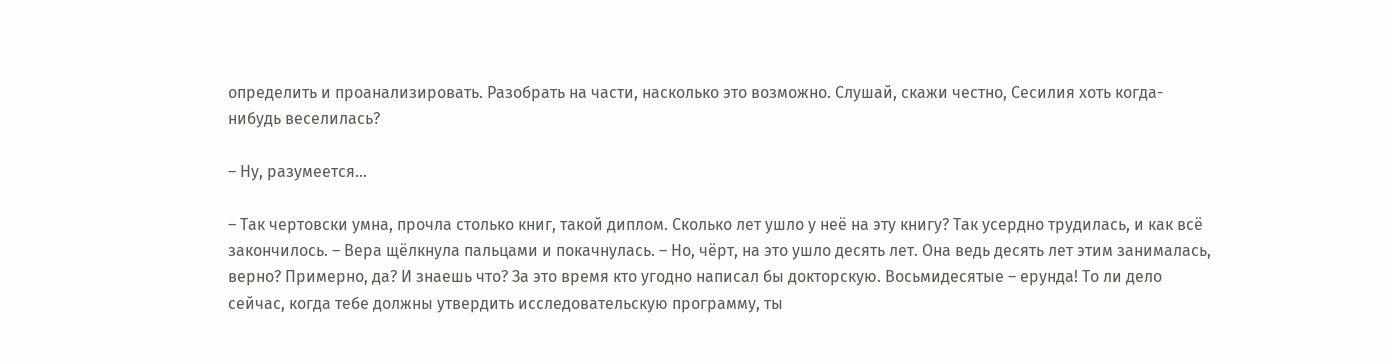определить и проанализировать. Разобрать на части, насколько это возможно. Слушай, скажи честно, Сесилия хоть когда-нибудь веселилась?

– Ну, разумеется…

– Так чертовски умна, прочла столько книг, такой диплом. Сколько лет ушло у неё на эту книгу? Так усердно трудилась, и как всё закончилось. – Вера щёлкнула пальцами и покачнулась. – Но, чёрт, на это ушло десять лет. Она ведь десять лет этим занималась, верно? Примерно, да? И знаешь что? За это время кто угодно написал бы докторскую. Восьмидесятые – ерунда! То ли дело сейчас, когда тебе должны утвердить исследовательскую программу, ты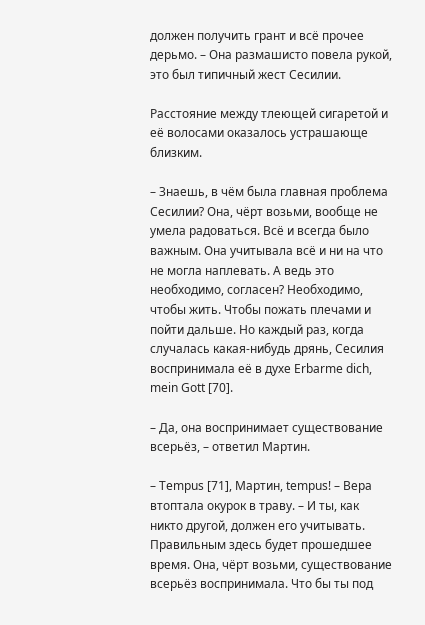должен получить грант и всё прочее дерьмо. – Она размашисто повела рукой, это был типичный жест Сесилии.

Расстояние между тлеющей сигаретой и её волосами оказалось устрашающе близким.

– Знаешь, в чём была главная проблема Сесилии? Она, чёрт возьми, вообще не умела радоваться. Всё и всегда было важным. Она учитывала всё и ни на что не могла наплевать. А ведь это необходимо, согласен? Необходимо, чтобы жить. Чтобы пожать плечами и пойти дальше. Но каждый раз, когда случалась какая-нибудь дрянь, Сесилия воспринимала её в духе Erbarme dich, mein Gott [70].

– Да, она воспринимает существование всерьёз, – ответил Мартин.

– Tempus [71], Мартин, tempus! – Вера втоптала окурок в траву. – И ты, как никто другой, должен его учитывать. Правильным здесь будет прошедшее время. Она, чёрт возьми, существование всерьёз воспринимала. Что бы ты под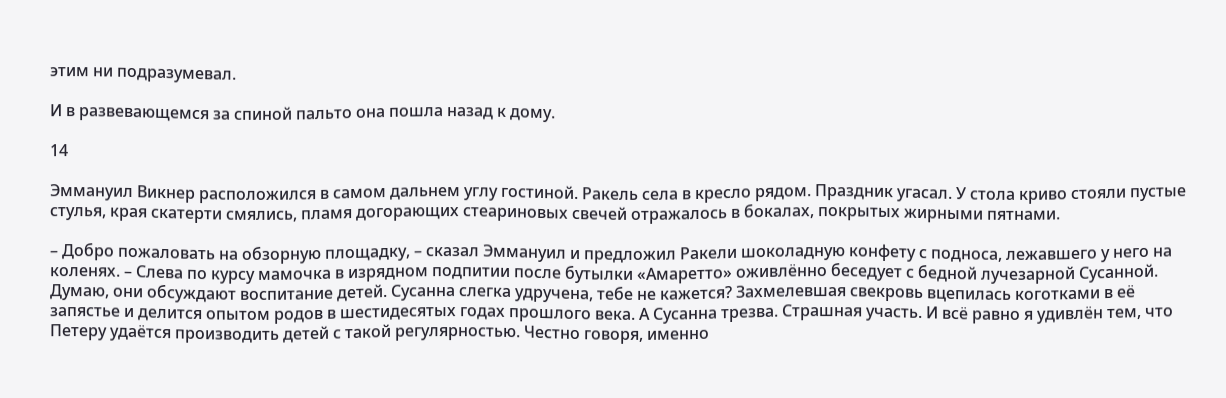этим ни подразумевал.

И в развевающемся за спиной пальто она пошла назад к дому.

14

Эммануил Викнер расположился в самом дальнем углу гостиной. Ракель села в кресло рядом. Праздник угасал. У стола криво стояли пустые стулья, края скатерти смялись, пламя догорающих стеариновых свечей отражалось в бокалах, покрытых жирными пятнами.

– Добро пожаловать на обзорную площадку, – сказал Эммануил и предложил Ракели шоколадную конфету с подноса, лежавшего у него на коленях. – Слева по курсу мамочка в изрядном подпитии после бутылки «Амаретто» оживлённо беседует с бедной лучезарной Сусанной. Думаю, они обсуждают воспитание детей. Сусанна слегка удручена, тебе не кажется? Захмелевшая свекровь вцепилась коготками в её запястье и делится опытом родов в шестидесятых годах прошлого века. А Сусанна трезва. Страшная участь. И всё равно я удивлён тем, что Петеру удаётся производить детей с такой регулярностью. Честно говоря, именно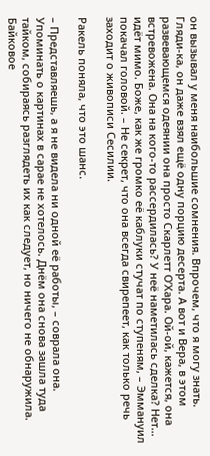он вызывал у меня наибольшие сомнения. Впрочем, что я могу знать. Гляди-ка, он даже взял ещё одну порцию десерта. А вот и Вера, в этом развевающемся одеянии она просто Скарлетт О’Хара. Ой-ой, кажется, она встревожена. Она на кого-то рассердилась? У неё наметилась сделка? Нет… идёт мимо. Боже, как же громко её каблуки стучат по ступеням, – Эммануил покачал головой. – Не секрет, что она всегда свирепеет, как только речь заходит о живописи Сесилии.

Ракель поняла, что это шанс.

– Представляешь, а я не видела ни одной её работы, – соврала она. Упоминать о картинах в сарае не хотелось. Днём она снова зашла туда тайком, собираясь разглядеть их как следует, но ничего не обнаружила. Байковое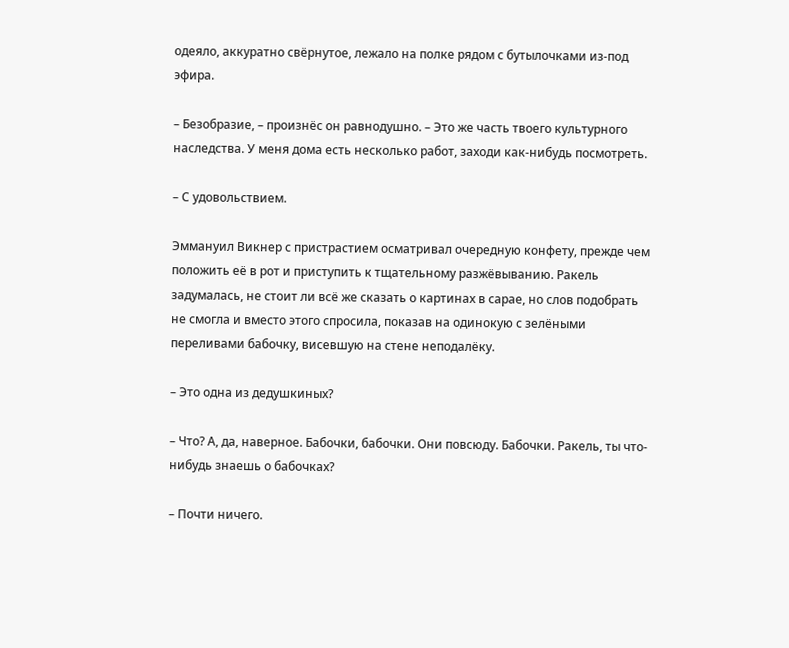одеяло, аккуратно свёрнутое, лежало на полке рядом с бутылочками из-под эфира.

– Безобразие, – произнёс он равнодушно. – Это же часть твоего культурного наследства. У меня дома есть несколько работ, заходи как-нибудь посмотреть.

– С удовольствием.

Эммануил Викнер с пристрастием осматривал очередную конфету, прежде чем положить её в рот и приступить к тщательному разжёвыванию. Ракель задумалась, не стоит ли всё же сказать о картинах в сарае, но слов подобрать не смогла и вместо этого спросила, показав на одинокую с зелёными переливами бабочку, висевшую на стене неподалёку.

– Это одна из дедушкиных?

– Что? А, да, наверное. Бабочки, бабочки. Они повсюду. Бабочки. Ракель, ты что-нибудь знаешь о бабочках?

– Почти ничего.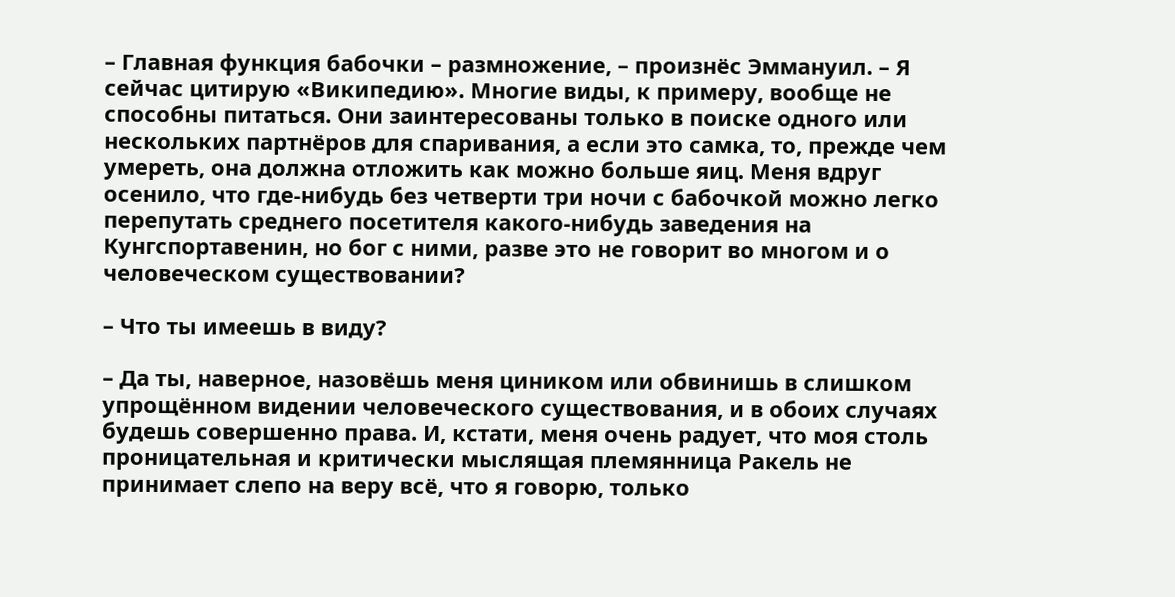– Главная функция бабочки – размножение, – произнёс Эммануил. – Я сейчас цитирую «Википедию». Многие виды, к примеру, вообще не способны питаться. Они заинтересованы только в поиске одного или нескольких партнёров для спаривания, а если это самка, то, прежде чем умереть, она должна отложить как можно больше яиц. Меня вдруг осенило, что где-нибудь без четверти три ночи с бабочкой можно легко перепутать среднего посетителя какого-нибудь заведения на Кунгспортавенин, но бог с ними, разве это не говорит во многом и о человеческом существовании?

– Что ты имеешь в виду?

– Да ты, наверное, назовёшь меня циником или обвинишь в слишком упрощённом видении человеческого существования, и в обоих случаях будешь совершенно права. И, кстати, меня очень радует, что моя столь проницательная и критически мыслящая племянница Ракель не принимает слепо на веру всё, что я говорю, только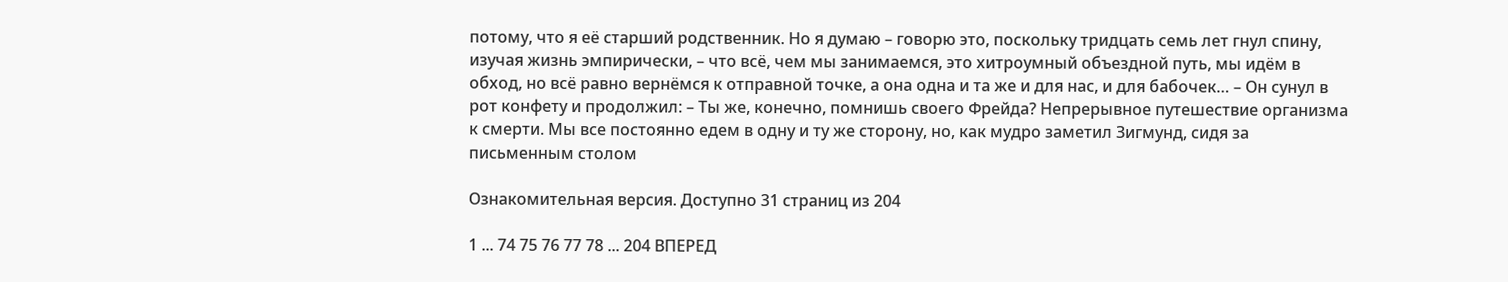потому, что я её старший родственник. Но я думаю – говорю это, поскольку тридцать семь лет гнул спину, изучая жизнь эмпирически, – что всё, чем мы занимаемся, это хитроумный объездной путь, мы идём в обход, но всё равно вернёмся к отправной точке, а она одна и та же и для нас, и для бабочек… – Он сунул в рот конфету и продолжил: – Ты же, конечно, помнишь своего Фрейда? Непрерывное путешествие организма к смерти. Мы все постоянно едем в одну и ту же сторону, но, как мудро заметил Зигмунд, сидя за письменным столом

Ознакомительная версия. Доступно 31 страниц из 204

1 ... 74 75 76 77 78 ... 204 ВПЕРЕД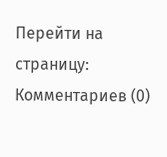Перейти на страницу:
Комментариев (0)